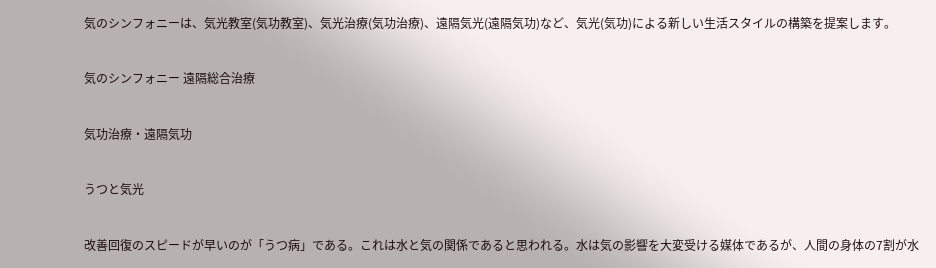気のシンフォニーは、気光教室(気功教室)、気光治療(気功治療)、遠隔気光(遠隔気功)など、気光(気功)による新しい生活スタイルの構築を提案します。

気のシンフォニー 遠隔総合治療

気功治療・遠隔気功

うつと気光

改善回復のスピードが早いのが「うつ病」である。これは水と気の関係であると思われる。水は気の影響を大変受ける媒体であるが、人間の身体の7割が水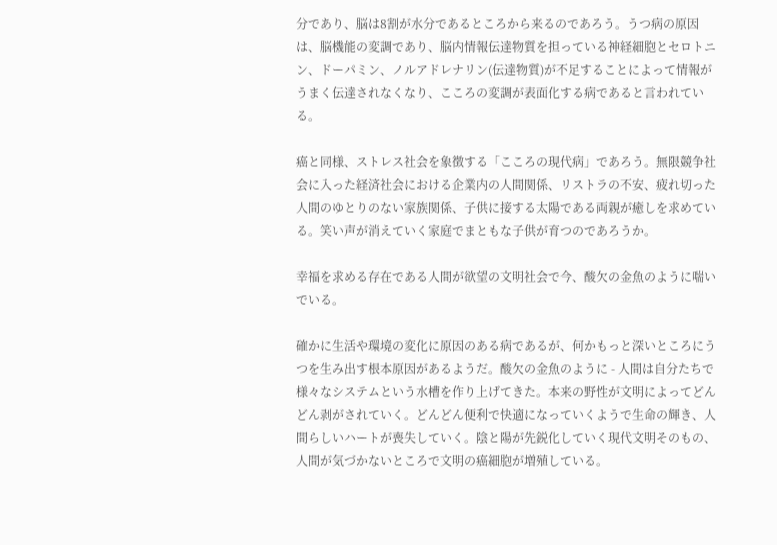分であり、脳は8割が水分であるところから来るのであろう。うつ病の原因は、脳機能の変調であり、脳内情報伝達物質を担っている神経細胞とセロトニン、ドーパミン、ノルアドレナリン(伝達物質)が不足することによって情報がうまく伝達されなくなり、こころの変調が表面化する病であると言われている。

癌と同様、ストレス社会を象徴する「こころの現代病」であろう。無限競争社会に入った経済社会における企業内の人間関係、リストラの不安、疲れ切った人間のゆとりのない家族関係、子供に接する太陽である両親が癒しを求めている。笑い声が消えていく家庭でまともな子供が育つのであろうか。

幸福を求める存在である人間が欲望の文明社会で今、酸欠の金魚のように喘いでいる。

確かに生活や環境の変化に原因のある病であるが、何かもっと深いところにうつを生み出す根本原因があるようだ。酸欠の金魚のように - 人間は自分たちで様々なシステムという水槽を作り上げてきた。本来の野性が文明によってどんどん剥がされていく。どんどん便利で快適になっていくようで生命の輝き、人間らしいハートが喪失していく。陰と陽が先鋭化していく現代文明そのもの、人間が気づかないところで文明の癌細胞が増殖している。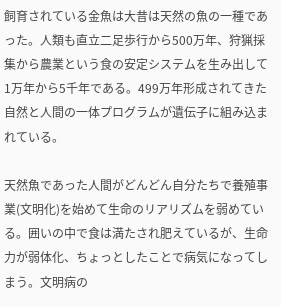飼育されている金魚は大昔は天然の魚の一種であった。人類も直立二足歩行から500万年、狩猟採集から農業という食の安定システムを生み出して1万年から5千年である。499万年形成されてきた自然と人間の一体プログラムが遺伝子に組み込まれている。

天然魚であった人間がどんどん自分たちで養殖事業(文明化)を始めて生命のリアリズムを弱めている。囲いの中で食は満たされ肥えているが、生命力が弱体化、ちょっとしたことで病気になってしまう。文明病の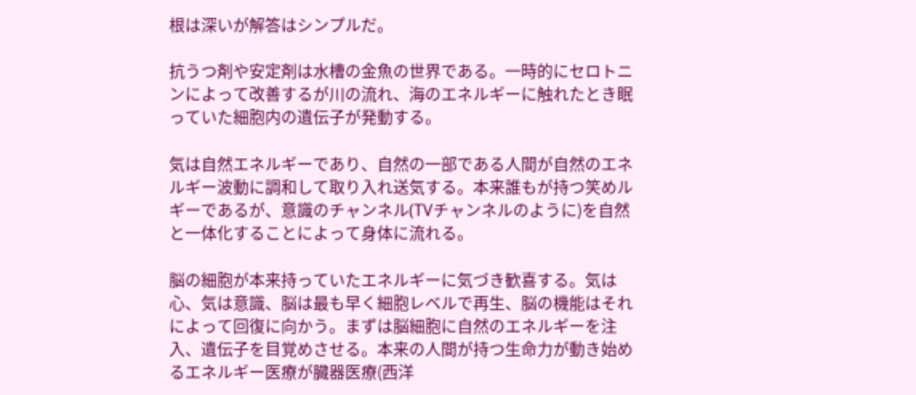根は深いが解答はシンプルだ。

抗うつ剤や安定剤は水槽の金魚の世界である。一時的にセロトニンによって改善するが川の流れ、海のエネルギーに触れたとき眠っていた細胞内の遺伝子が発動する。

気は自然エネルギーであり、自然の一部である人間が自然のエネルギー波動に調和して取り入れ送気する。本来誰もが持つ笑めルギーであるが、意識のチャンネル(TVチャンネルのように)を自然と一体化することによって身体に流れる。

脳の細胞が本来持っていたエネルギーに気づき歓喜する。気は心、気は意識、脳は最も早く細胞レベルで再生、脳の機能はそれによって回復に向かう。まずは脳細胞に自然のエネルギーを注入、遺伝子を目覚めさせる。本来の人間が持つ生命力が動き始めるエネルギー医療が臓器医療(西洋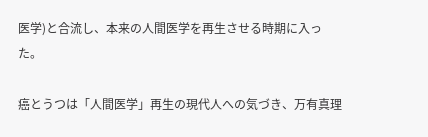医学)と合流し、本来の人間医学を再生させる時期に入った。

癌とうつは「人間医学」再生の現代人への気づき、万有真理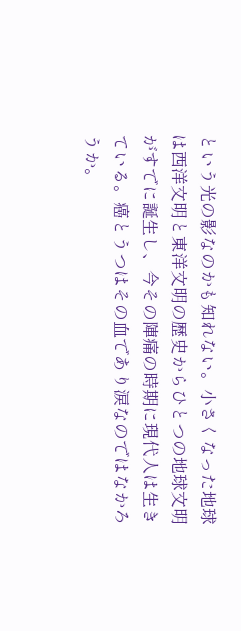という光の影なのかも知れない。小さくなった地球は西洋文明と東洋文明の歴史からひとつの地球文明がすでに誕生し、今その陣痛の時期に現代人は生きている。癌とうつはその血であり涙なのではなかろうか。